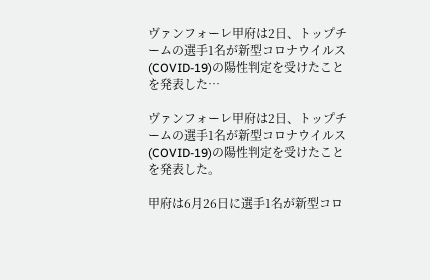ヴァンフォーレ甲府は2日、トップチームの選手1名が新型コロナウイルス(COVID-19)の陽性判定を受けたことを発表した…

ヴァンフォーレ甲府は2日、トップチームの選手1名が新型コロナウイルス(COVID-19)の陽性判定を受けたことを発表した。

甲府は6月26日に選手1名が新型コロ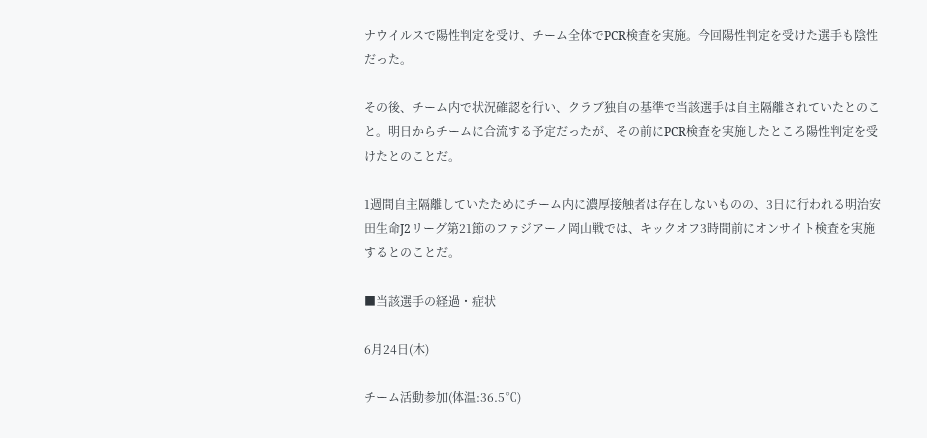ナウイルスで陽性判定を受け、チーム全体でPCR検査を実施。今回陽性判定を受けた選手も陰性だった。

その後、チーム内で状況確認を行い、クラブ独自の基準で当該選手は自主隔離されていたとのこと。明日からチームに合流する予定だったが、その前にPCR検査を実施したところ陽性判定を受けたとのことだ。

1週間自主隔離していたためにチーム内に濃厚接触者は存在しないものの、3日に行われる明治安田生命J2リーグ第21節のファジアーノ岡山戦では、キックオフ3時間前にオンサイト検査を実施するとのことだ。

■当該選手の経過・症状

6月24日(木)

チーム活動参加(体温:36.5℃)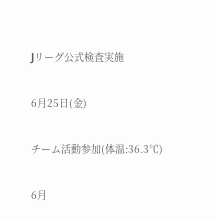Jリーグ公式検査実施

6月25日(金)

チーム活動参加(体温:36.3℃)

6月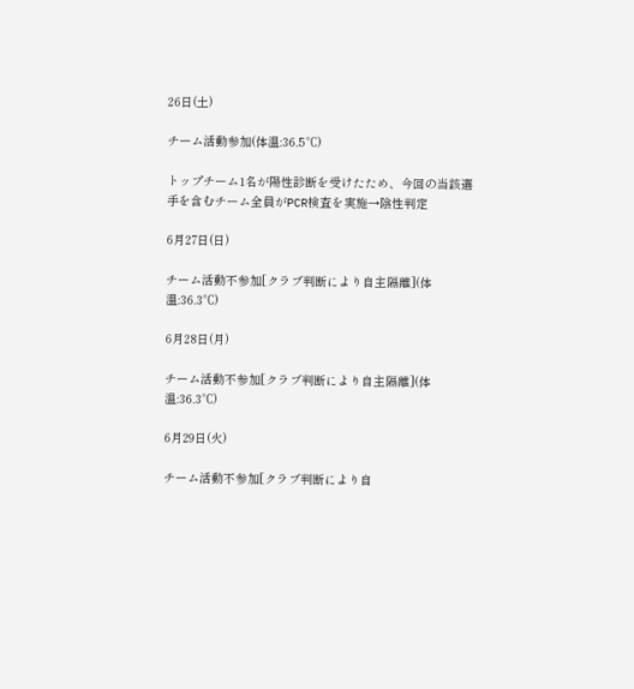26日(土)

チーム活動参加(体温:36.5℃)

トップチーム1名が陽性診断を受けたため、今回の当該選手を含むチーム全員がPCR検査を実施→陰性判定

6月27日(日)

チーム活動不参加[クラブ判断により自主隔離](体温:36.3℃)

6月28日(月)

チーム活動不参加[クラブ判断により自主隔離](体温:36.3℃)

6月29日(火)

チーム活動不参加[クラブ判断により自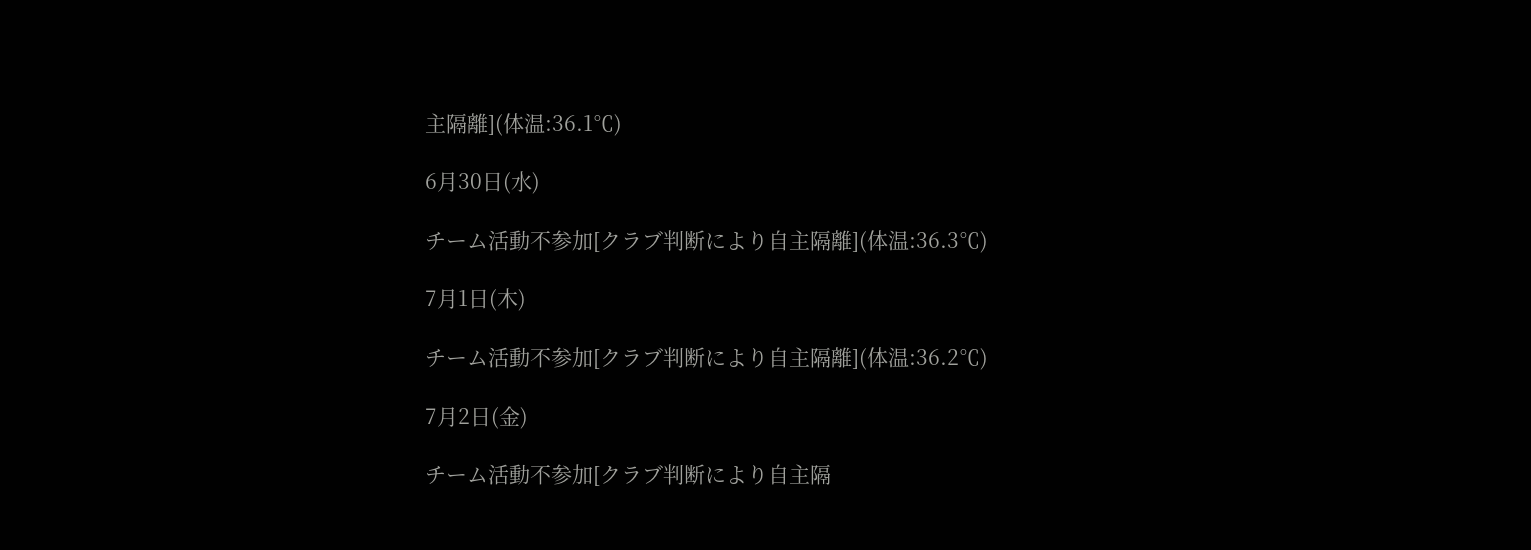主隔離](体温:36.1℃)

6月30日(水)

チーム活動不参加[クラブ判断により自主隔離](体温:36.3℃)

7月1日(木)

チーム活動不参加[クラブ判断により自主隔離](体温:36.2℃)

7月2日(金)

チーム活動不参加[クラブ判断により自主隔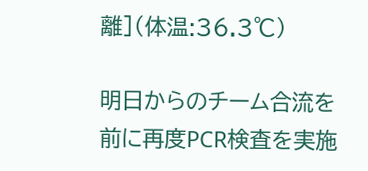離](体温:36.3℃)

明日からのチーム合流を前に再度PCR検査を実施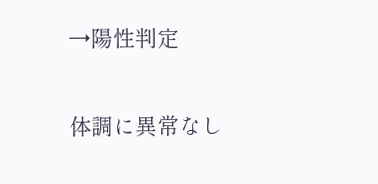→陽性判定

体調に異常なし